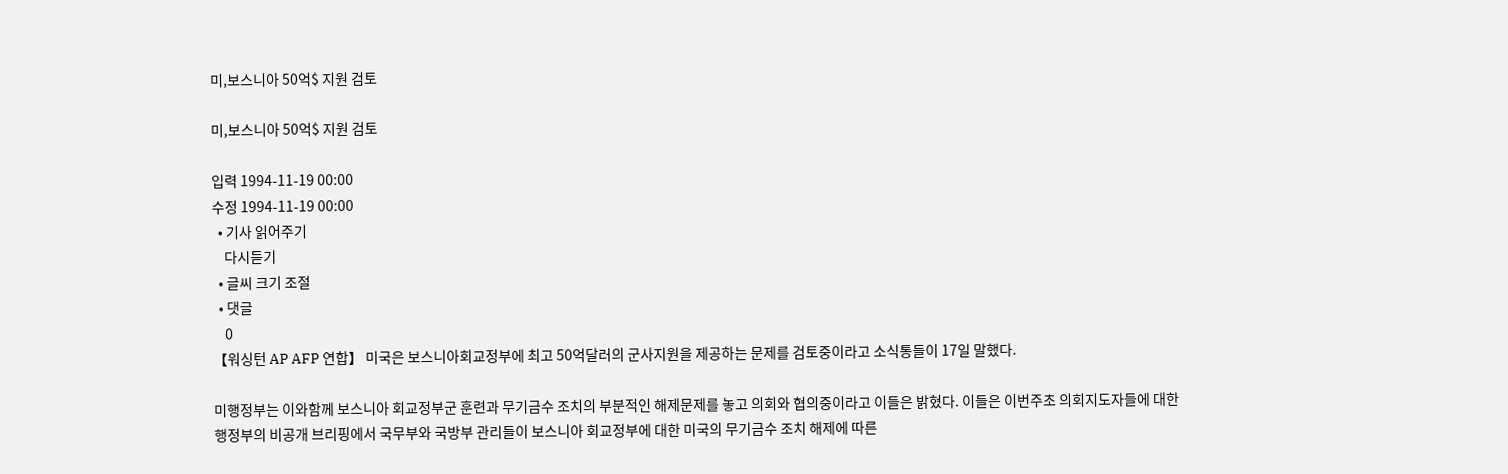미,보스니아 50억$ 지원 검토

미,보스니아 50억$ 지원 검토

입력 1994-11-19 00:00
수정 1994-11-19 00:00
  • 기사 읽어주기
    다시듣기
  • 글씨 크기 조절
  • 댓글
    0
【워싱턴 AP AFP 연합】 미국은 보스니아회교정부에 최고 50억달러의 군사지원을 제공하는 문제를 검토중이라고 소식통들이 17일 말했다.

미행정부는 이와함께 보스니아 회교정부군 훈련과 무기금수 조치의 부분적인 해제문제를 놓고 의회와 협의중이라고 이들은 밝혔다. 이들은 이번주초 의회지도자들에 대한 행정부의 비공개 브리핑에서 국무부와 국방부 관리들이 보스니아 회교정부에 대한 미국의 무기금수 조치 해제에 따른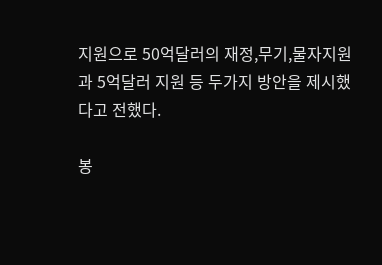지원으로 50억달러의 재정,무기,물자지원과 5억달러 지원 등 두가지 방안을 제시했다고 전했다.

봉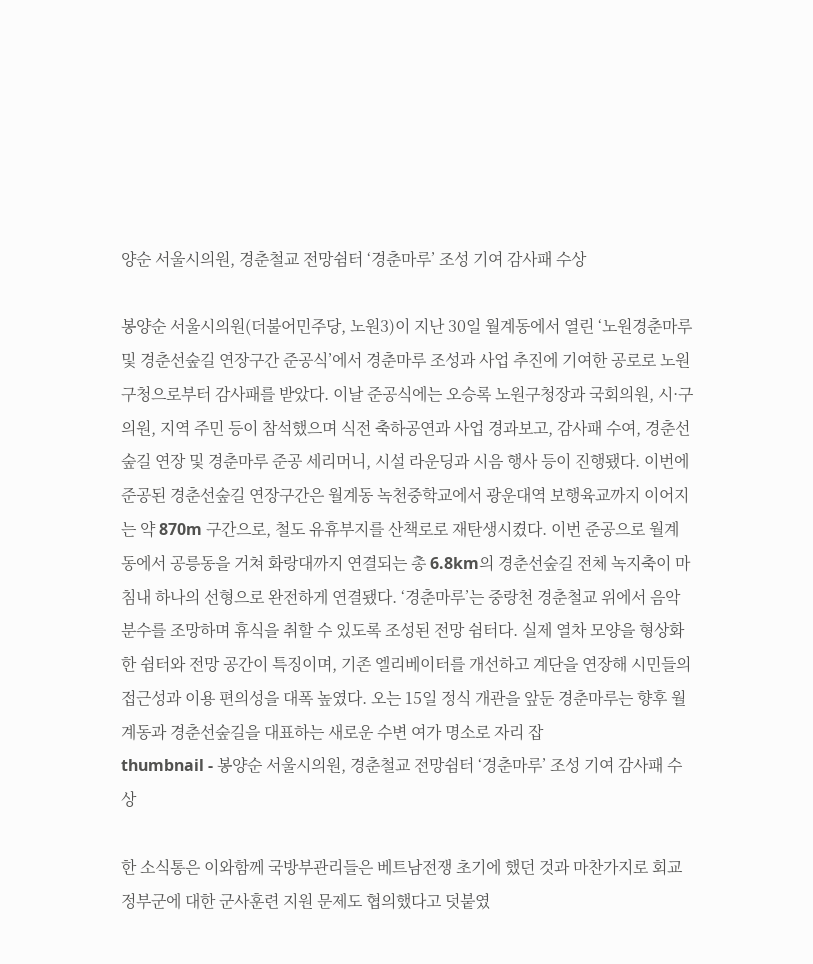양순 서울시의원, 경춘철교 전망쉼터 ‘경춘마루’ 조성 기여 감사패 수상

봉양순 서울시의원(더불어민주당, 노원3)이 지난 30일 월계동에서 열린 ‘노원경춘마루 및 경춘선숲길 연장구간 준공식’에서 경춘마루 조성과 사업 추진에 기여한 공로로 노원구청으로부터 감사패를 받았다. 이날 준공식에는 오승록 노원구청장과 국회의원, 시·구의원, 지역 주민 등이 참석했으며 식전 축하공연과 사업 경과보고, 감사패 수여, 경춘선숲길 연장 및 경춘마루 준공 세리머니, 시설 라운딩과 시음 행사 등이 진행됐다. 이번에 준공된 경춘선숲길 연장구간은 월계동 녹천중학교에서 광운대역 보행육교까지 이어지는 약 870m 구간으로, 철도 유휴부지를 산책로로 재탄생시켰다. 이번 준공으로 월계동에서 공릉동을 거쳐 화랑대까지 연결되는 총 6.8km의 경춘선숲길 전체 녹지축이 마침내 하나의 선형으로 완전하게 연결됐다. ‘경춘마루’는 중랑천 경춘철교 위에서 음악분수를 조망하며 휴식을 취할 수 있도록 조성된 전망 쉼터다. 실제 열차 모양을 형상화한 쉼터와 전망 공간이 특징이며, 기존 엘리베이터를 개선하고 계단을 연장해 시민들의 접근성과 이용 편의성을 대폭 높였다. 오는 15일 정식 개관을 앞둔 경춘마루는 향후 월계동과 경춘선숲길을 대표하는 새로운 수변 여가 명소로 자리 잡
thumbnail - 봉양순 서울시의원, 경춘철교 전망쉼터 ‘경춘마루’ 조성 기여 감사패 수상

한 소식통은 이와함께 국방부관리들은 베트남전쟁 초기에 했던 것과 마찬가지로 회교정부군에 대한 군사훈련 지원 문제도 협의했다고 덧붙였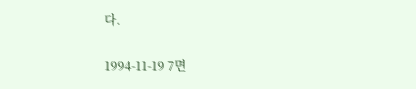다.

1994-11-19 7면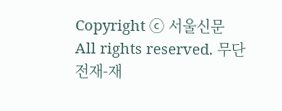Copyright ⓒ 서울신문 All rights reserved. 무단 전재-재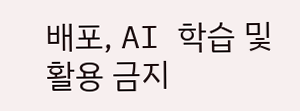배포, AI 학습 및 활용 금지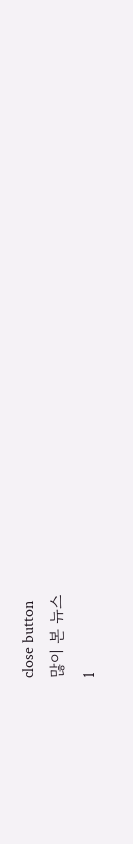close button
많이 본 뉴스
1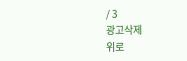/ 3
광고삭제
위로